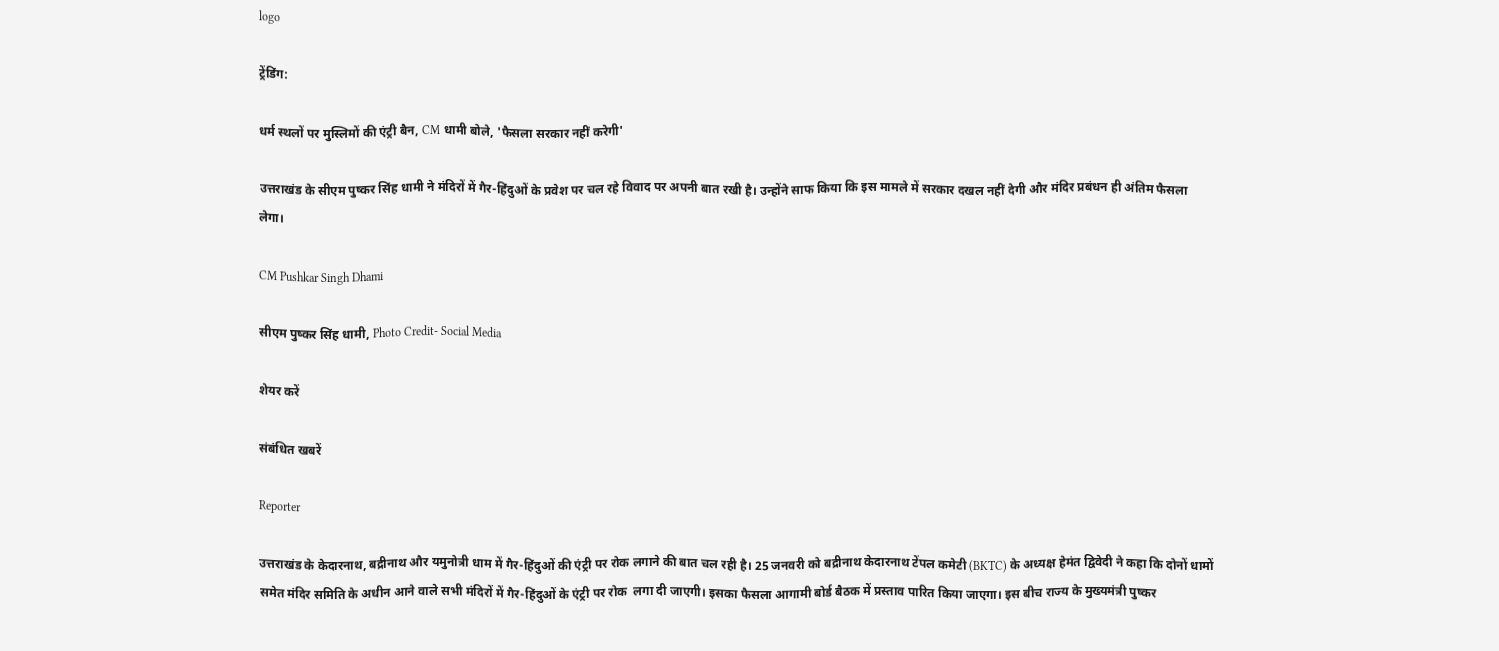logo

ट्रेंडिंग:

धर्म स्थलों पर मुस्लिमों की एंट्री बैन, CM धामी बोले, 'फैसला सरकार नहीं करेगी'

उत्तराखंड के सीएम पुष्कर सिंह धामी ने मंदिरों में गैर-हिंदुओं के प्रवेश पर चल रहे विवाद पर अपनी बात रखी है। उन्होंने साफ किया कि इस मामले में सरकार दखल नहीं देगी और मंदिर प्रबंधन ही अंतिम फैसला लेगा।

CM Pushkar Singh Dhami

सीएम पुष्कर सिंह धामी, Photo Credit- Social Media

शेयर करें

संबंधित खबरें

Reporter

उत्तराखंड के केदारनाथ, बद्रीनाथ और यमुनोत्री धाम में गैर-हिंदुओं की एंट्री पर रोक लगाने की बात चल रही है। 25 जनवरी को बद्रीनाथ केदारनाथ टेंपल कमेटी (BKTC) के अध्यक्ष हेमंत द्विवेदी ने कहा कि दोनों धामों समेत मंदिर समिति के अधीन आने वाले सभी मंदिरों में गैर-हिंदुओं के एंट्री पर रोक  लगा दी जाएगी। इसका फैसला आगामी बोर्ड बैठक में प्रस्ताव पारित किया जाएगा। इस बीच राज्य के मुख्यमंत्री पुष्कर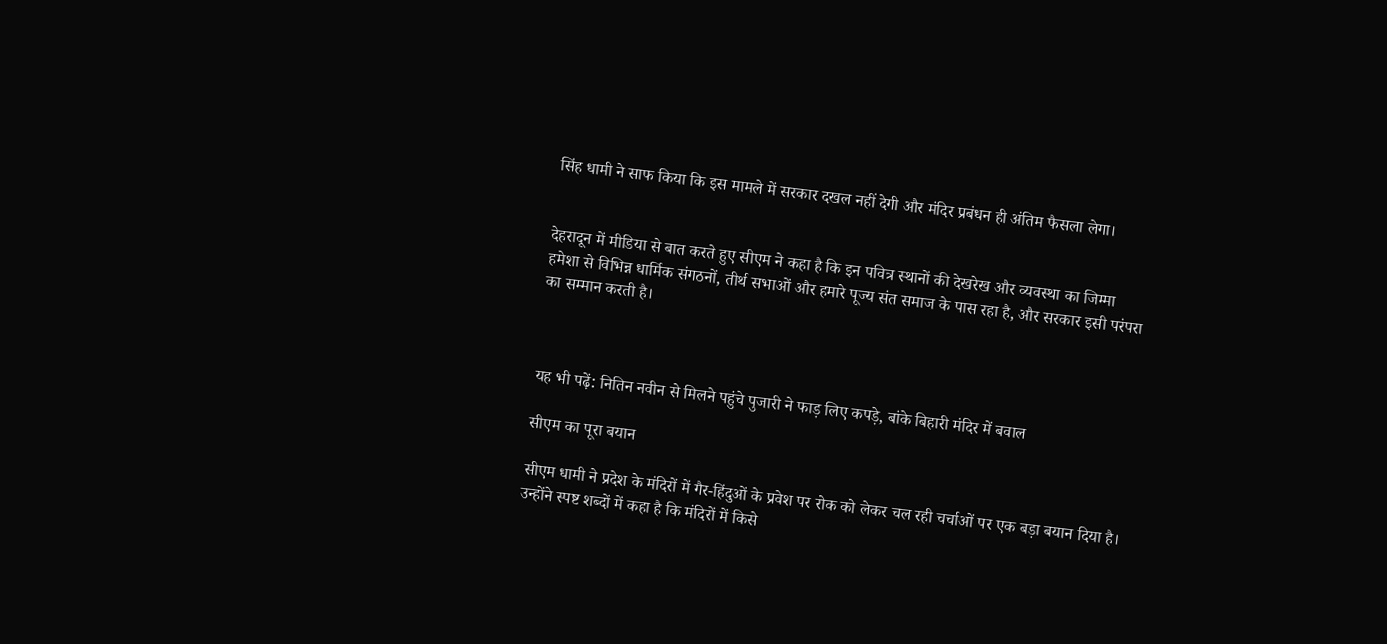सिंह धामी ने साफ किया कि इस मामले में सरकार दखल नहीं देगी और मंदिर प्रबंधन ही अंतिम फैसला लेगा।


देहरादून में मीडिया से बात करते हुए सीएम ने कहा है कि इन पवित्र स्थानों की देखरेख और व्यवस्था का जिम्मा हमेशा से विभिन्न धार्मिक संगठनों, तीर्थ सभाओं और हमारे पूज्य संत समाज के पास रहा है, और सरकार इसी परंपरा का सम्मान करती है।



यह भी पढ़ें: नितिन नवीन से मिलने पहुंचे पुजारी ने फाड़ लिए कपड़े, बांके बिहारी मंदिर में बवाल

सीएम का पूरा बयान

सीएम धामी ने प्रदेश के मंदिरों में गैर-हिंदुओं के प्रवेश पर रोक को लेकर चल रही चर्चाओं पर एक बड़ा बयान दिया है। उन्होंने स्पष्ट शब्दों में कहा है कि मंदिरों में किसे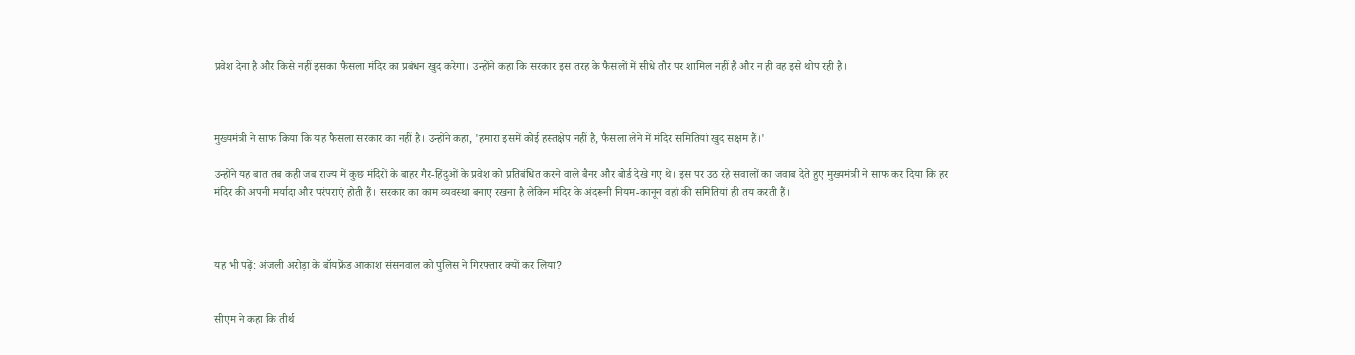प्रवेश देना है और किसे नहीं इसका फैसला मंदिर का प्रबंधन खुद करेगा। उन्होंने कहा कि सरकार इस तरह के फैसलों में सीधे तौर पर शामिल नहीं है और न ही वह इसे थोप रही है।



मुख्यमंत्री ने साफ किया कि यह फैसला सरकार का नहीं है। उन्होंने कहा, 'हमारा इसमें कोई हस्तक्षेप नहीं है, फैसला लेने में मंदिर समितियां खुद सक्षम हैं।'

उन्होंने यह बात तब कही जब राज्य में कुछ मंदिरों के बाहर गैर-हिंदुओं के प्रवेश को प्रतिबंधित करने वाले बैनर और बोर्ड देखे गए थे। इस पर उठ रहे सवालों का जवाब देते हुए मुख्यमंत्री ने साफ कर दिया कि हर मंदिर की अपनी मर्यादा और परंपराएं होती हैं। सरकार का काम व्यवस्था बनाए रखना है लेकिन मंदिर के अंदरूनी नियम-कानून वहां की समितियां ही तय करती हैं।



यह भी पढ़ें: अंजली अरोड़ा के बॉयफ्रेंड आकाश संसनवाल को पुलिस ने गिरफ्तार क्यों कर लिया?


सीएम ने कहा कि तीर्थ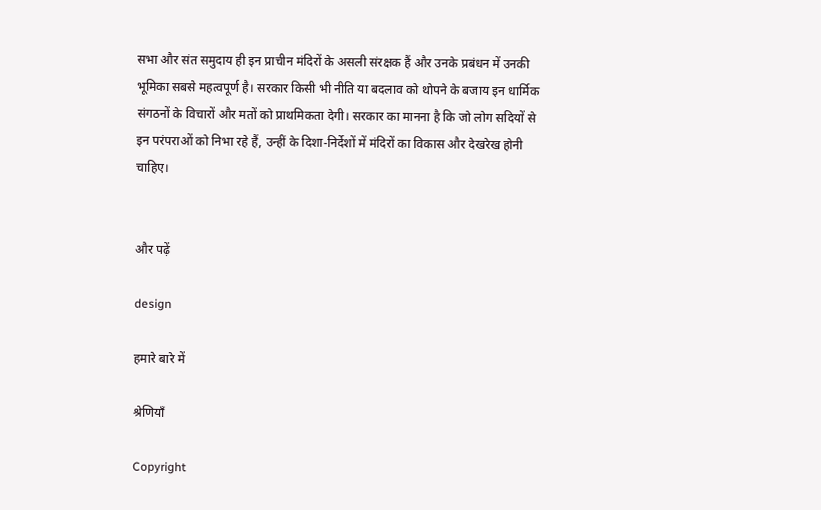सभा और संत समुदाय ही इन प्राचीन मंदिरों के असली संरक्षक हैं और उनके प्रबंधन में उनकी भूमिका सबसे महत्वपूर्ण है। सरकार किसी भी नीति या बदलाव को थोपने के बजाय इन धार्मिक संगठनों के विचारों और मतों को प्राथमिकता देगी। सरकार का मानना है कि जो लोग सदियों से इन परंपराओं को निभा रहे हैं, उन्हीं के दिशा-निर्देशों में मंदिरों का विकास और देखरेख होनी चाहिए।


और पढ़ें

design

हमारे बारे में

श्रेणियाँ

Copyright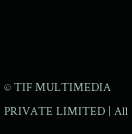© TIF MULTIMEDIA PRIVATE LIMITED | All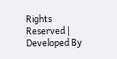Rights Reserved | Developed By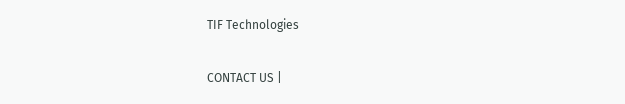TIF Technologies

CONTACT US |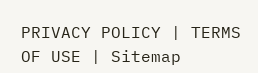PRIVACY POLICY | TERMS OF USE | Sitemap